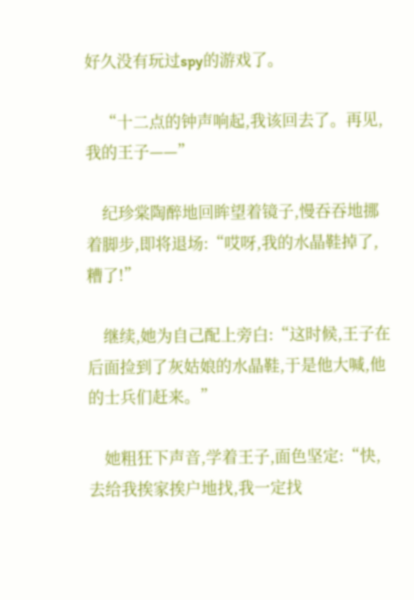好久没有玩过spy的游戏了。

    “十二点的钟声响起,我该回去了。再见,我的王子——”

    纪珍棠陶醉地回眸望着镜子,慢吞吞地挪着脚步,即将退场:“哎呀,我的水晶鞋掉了,糟了!”

    继续,她为自己配上旁白:“这时候,王子在后面捡到了灰姑娘的水晶鞋,于是他大喊,他的士兵们赶来。”

    她粗狂下声音,学着王子,面色坚定:“快,去给我挨家挨户地找,我一定找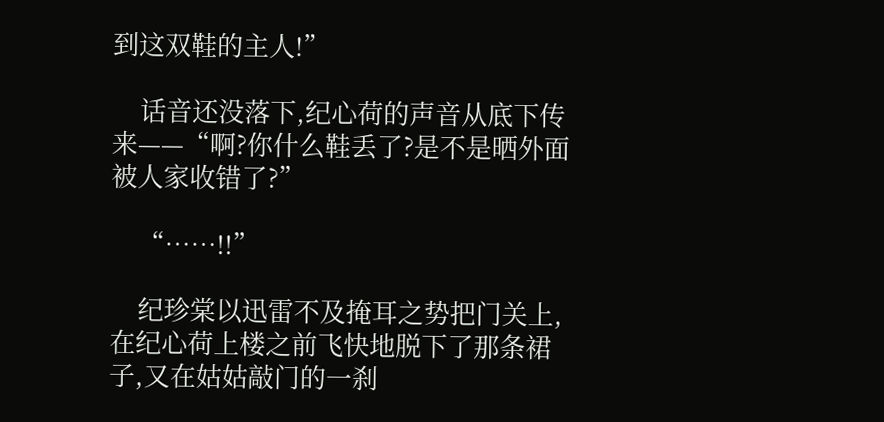到这双鞋的主人!”

    话音还没落下,纪心荷的声音从底下传来——“啊?你什么鞋丢了?是不是晒外面被人家收错了?”

    “……!!”

    纪珍棠以迅雷不及掩耳之势把门关上,在纪心荷上楼之前飞快地脱下了那条裙子,又在姑姑敲门的一刹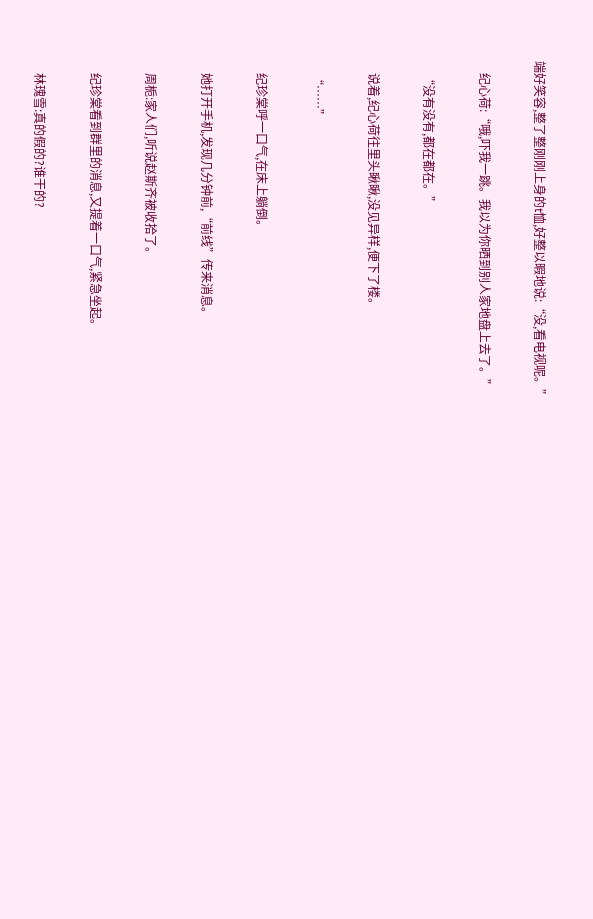端好笑容,整了整刚刚上身的t恤,好整以暇地说:“没,看电视呢。”

    纪心荷:“哦,吓我一跳。我以为你晒到别人家地盘上去了。”

    “没有没有,都在都在。”

    说着,纪心荷往里头瞅瞅,没见异样,便下了楼。

    “……”

    纪珍棠呼一口气,在床上躺倒。

    她打开手机,发现几分钟前,“前线”传来消息。

    周栀:家人们,听说赵斯齐被收拾了。

    纪珍棠看到群里的消息,又提着一口气,紧急坐起。

    林瑰雪:真的假的?谁干的?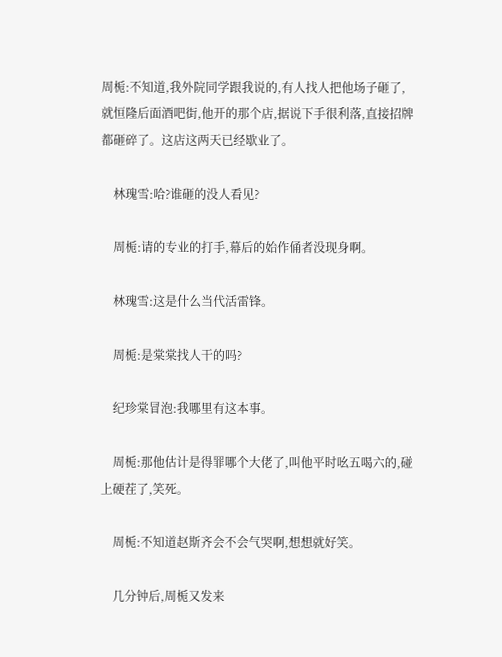周栀:不知道,我外院同学跟我说的,有人找人把他场子砸了,就恒隆后面酒吧街,他开的那个店,据说下手很利落,直接招牌都砸碎了。这店这两天已经歇业了。

    林瑰雪:哈?谁砸的没人看见?

    周栀:请的专业的打手,幕后的始作俑者没现身啊。

    林瑰雪:这是什么当代活雷锋。

    周栀:是棠棠找人干的吗?

    纪珍棠冒泡:我哪里有这本事。

    周栀:那他估计是得罪哪个大佬了,叫他平时吆五喝六的,碰上硬茬了,笑死。

    周栀:不知道赵斯齐会不会气哭啊,想想就好笑。

    几分钟后,周栀又发来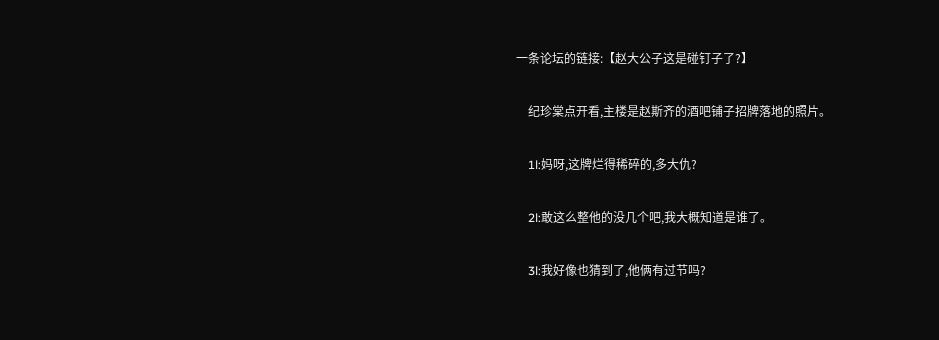一条论坛的链接:【赵大公子这是碰钉子了?】

    纪珍棠点开看,主楼是赵斯齐的酒吧铺子招牌落地的照片。

    1l:妈呀,这牌烂得稀碎的,多大仇?

    2l:敢这么整他的没几个吧,我大概知道是谁了。

    3l:我好像也猜到了,他俩有过节吗?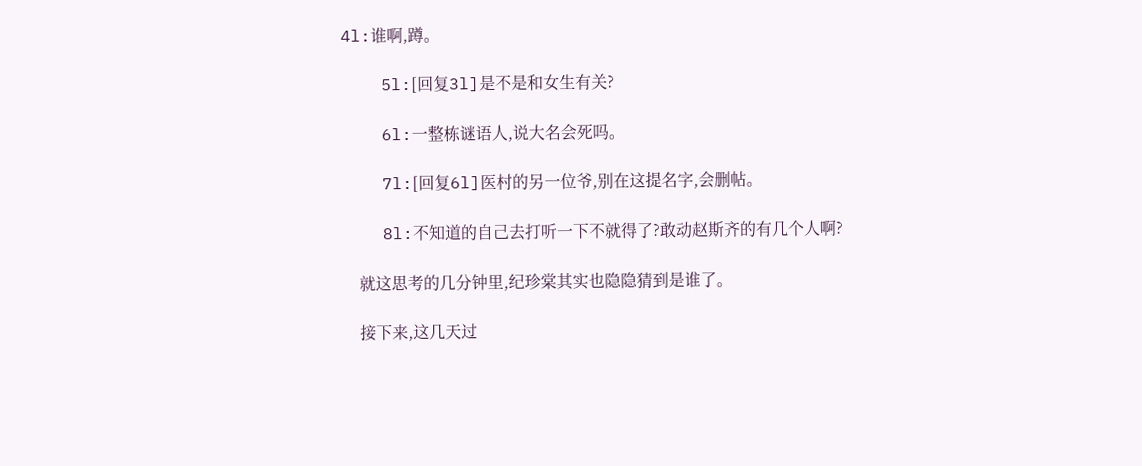4l:谁啊,蹲。

    5l:[回复3l]是不是和女生有关?

    6l:一整栋谜语人,说大名会死吗。

    7l:[回复6l]医村的另一位爷,别在这提名字,会删帖。

    8l:不知道的自己去打听一下不就得了?敢动赵斯齐的有几个人啊?

    就这思考的几分钟里,纪珍棠其实也隐隐猜到是谁了。

    接下来,这几天过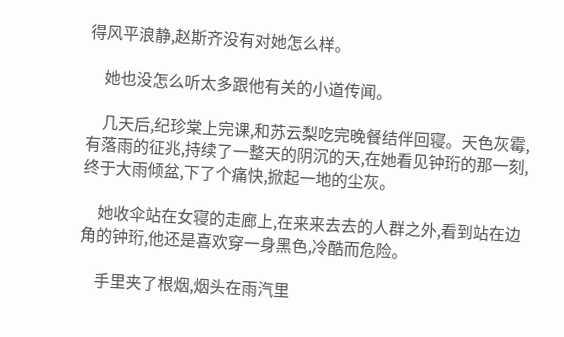得风平浪静,赵斯齐没有对她怎么样。

    她也没怎么听太多跟他有关的小道传闻。

    几天后,纪珍棠上完课,和苏云梨吃完晚餐结伴回寝。天色灰霉,有落雨的征兆,持续了一整天的阴沉的天,在她看见钟珩的那一刻,终于大雨倾盆,下了个痛快,掀起一地的尘灰。

    她收伞站在女寝的走廊上,在来来去去的人群之外,看到站在边角的钟珩,他还是喜欢穿一身黑色,冷酷而危险。

    手里夹了根烟,烟头在雨汽里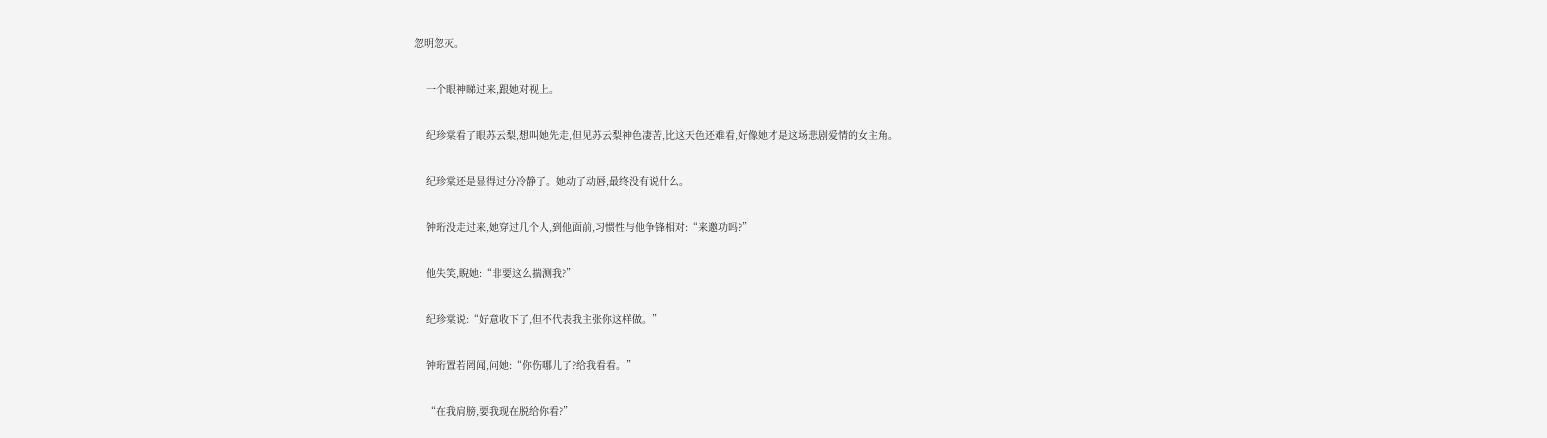忽明忽灭。

    一个眼神睇过来,跟她对视上。

    纪珍棠看了眼苏云梨,想叫她先走,但见苏云梨神色凄苦,比这天色还难看,好像她才是这场悲剧爱情的女主角。

    纪珍棠还是显得过分冷静了。她动了动唇,最终没有说什么。

    钟珩没走过来,她穿过几个人,到他面前,习惯性与他争锋相对:“来邀功吗?”

    他失笑,睨她:“非要这么揣测我?”

    纪珍棠说:“好意收下了,但不代表我主张你这样做。”

    钟珩置若罔闻,问她:“你伤哪儿了?给我看看。”

    “在我肩膀,要我现在脱给你看?”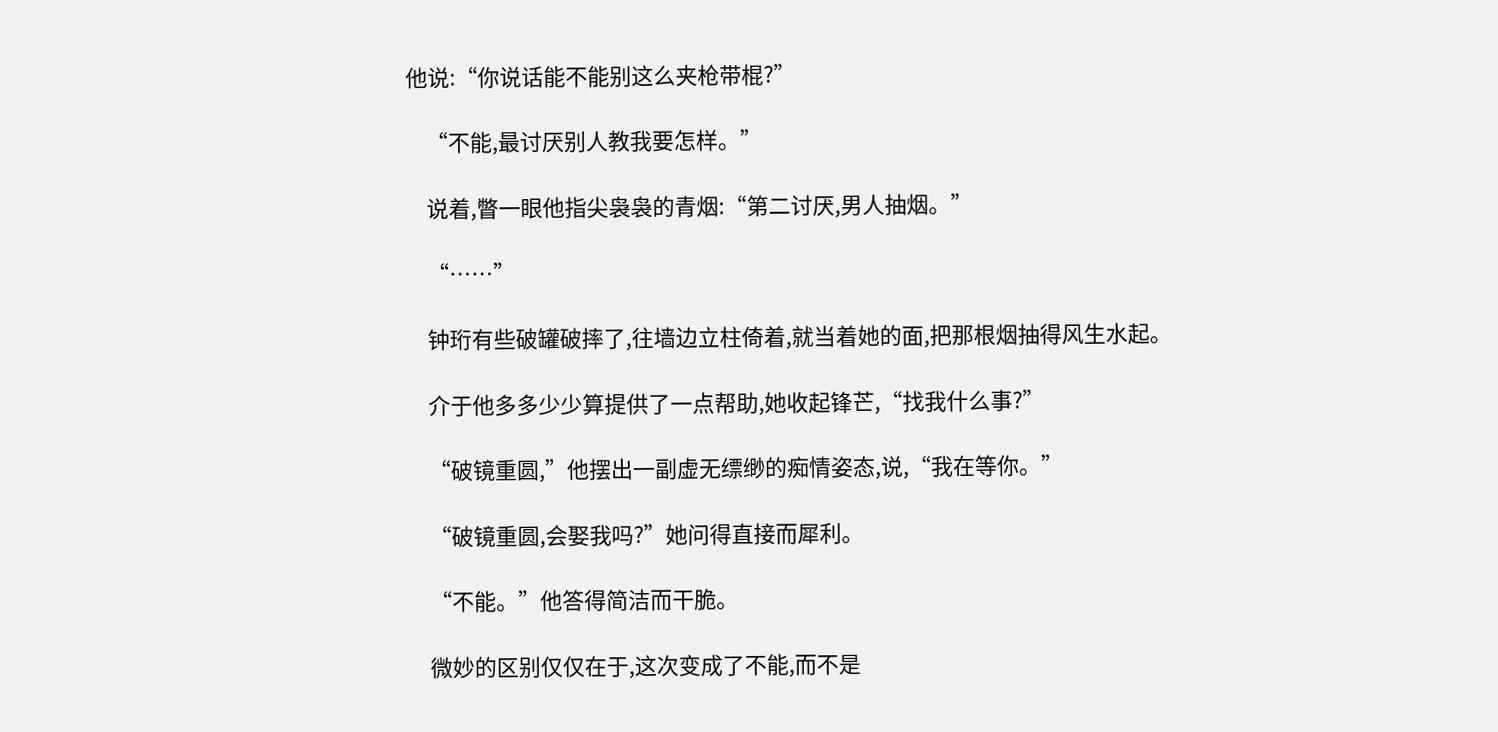他说:“你说话能不能别这么夹枪带棍?”

    “不能,最讨厌别人教我要怎样。”

    说着,瞥一眼他指尖袅袅的青烟:“第二讨厌,男人抽烟。”

    “……”

    钟珩有些破罐破摔了,往墙边立柱倚着,就当着她的面,把那根烟抽得风生水起。

    介于他多多少少算提供了一点帮助,她收起锋芒,“找我什么事?”

    “破镜重圆,”他摆出一副虚无缥缈的痴情姿态,说,“我在等你。”

    “破镜重圆,会娶我吗?”她问得直接而犀利。

    “不能。”他答得简洁而干脆。

    微妙的区别仅仅在于,这次变成了不能,而不是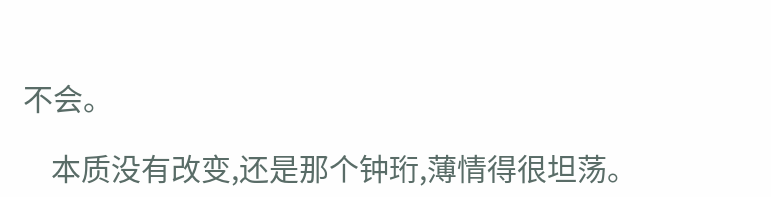不会。

    本质没有改变,还是那个钟珩,薄情得很坦荡。